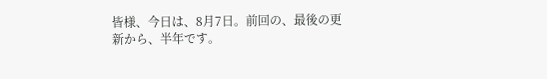皆様、今日は、8月7日。前回の、最後の更新から、半年です。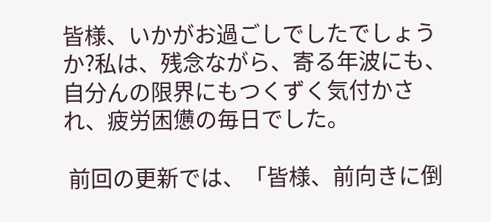皆様、いかがお過ごしでしたでしょうか?私は、残念ながら、寄る年波にも、自分んの限界にもつくずく気付かされ、疲労困憊の毎日でした。

 前回の更新では、「皆様、前向きに倒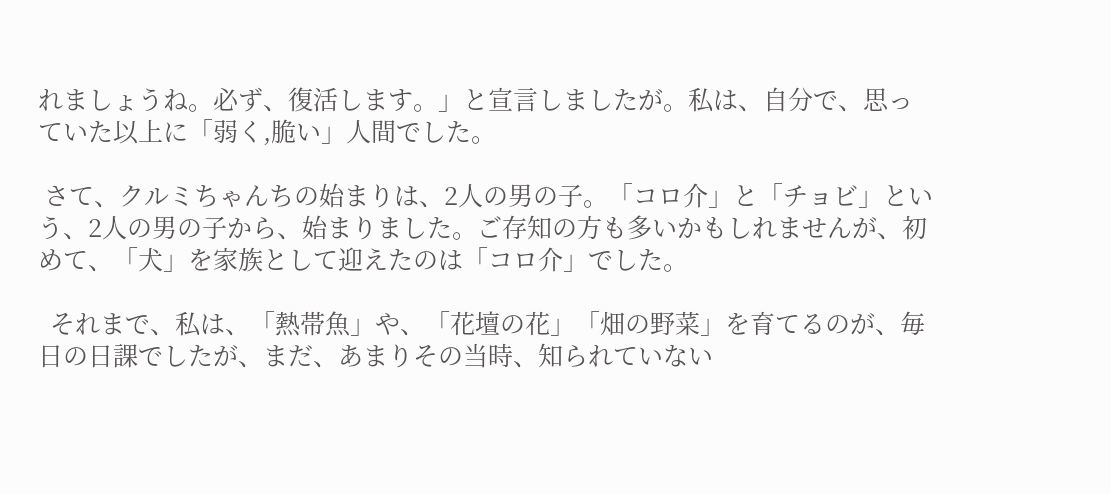れましょうね。必ず、復活します。」と宣言しましたが。私は、自分で、思っていた以上に「弱く,脆い」人間でした。

 さて、クルミちゃんちの始まりは、2人の男の子。「コロ介」と「チョビ」という、2人の男の子から、始まりました。ご存知の方も多いかもしれませんが、初めて、「犬」を家族として迎えたのは「コロ介」でした。

  それまで、私は、「熱帯魚」や、「花壇の花」「畑の野菜」を育てるのが、毎日の日課でしたが、まだ、あまりその当時、知られていない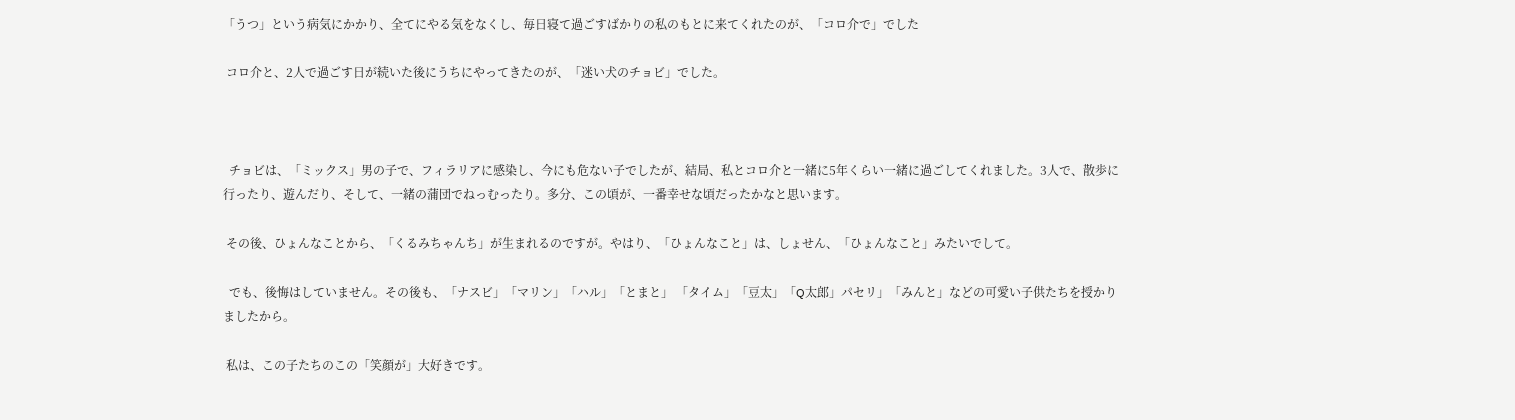「うつ」という病気にかかり、全てにやる気をなくし、毎日寝て過ごすばかりの私のもとに来てくれたのが、「コロ介で」でした

 コロ介と、2人で過ごす日が続いた後にうちにやってきたのが、「迷い犬のチョビ」でした。



  チョビは、「ミックス」男の子で、フィラリアに感染し、今にも危ない子でしたが、結局、私とコロ介と一緒に5年くらい一緒に過ごしてくれました。3人で、散歩に行ったり、遊んだり、そして、一緒の蒲団でねっむったり。多分、この頃が、一番幸せな頃だったかなと思います。

 その後、ひょんなことから、「くるみちゃんち」が生まれるのですが。やはり、「ひょんなこと」は、しょせん、「ひょんなこと」みたいでして。

  でも、後悔はしていません。その後も、「ナスビ」「マリン」「ハル」「とまと」 「タイム」「豆太」「Q太郎」パセリ」「みんと」などの可愛い子供たちを授かりましたから。

 私は、この子たちのこの「笑顔が」大好きです。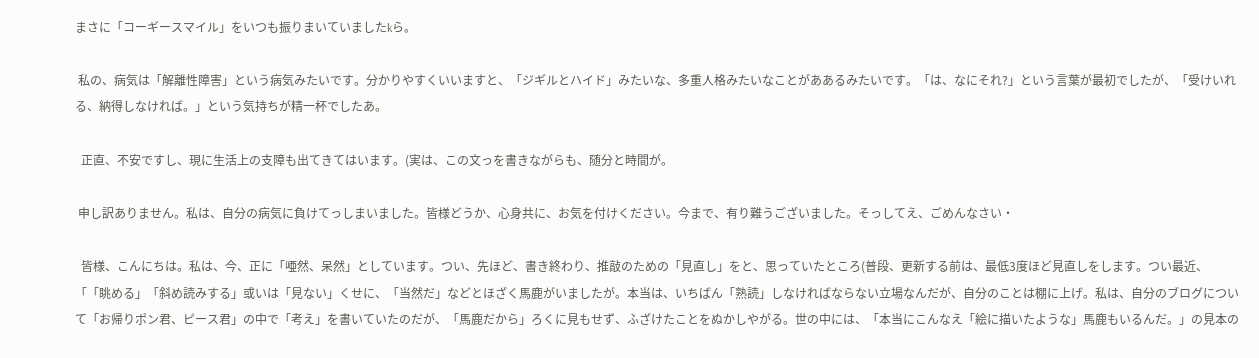まさに「コーギースマイル」をいつも振りまいていましたkら。

 私の、病気は「解離性障害」という病気みたいです。分かりやすくいいますと、「ジギルとハイド」みたいな、多重人格みたいなことがああるみたいです。「は、なにそれ?」という言葉が最初でしたが、「受けいれる、納得しなければ。」という気持ちが精一杯でしたあ。

  正直、不安ですし、現に生活上の支障も出てきてはいます。(実は、この文っを書きながらも、随分と時間が。

 申し訳ありません。私は、自分の病気に負けてっしまいました。皆様どうか、心身共に、お気を付けください。今まで、有り難うございました。そっしてえ、ごめんなさい・

  皆様、こんにちは。私は、今、正に「唖然、呆然」としています。つい、先ほど、書き終わり、推敲のための「見直し」をと、思っていたところ(普段、更新する前は、最低3度ほど見直しをします。つい最近、「「眺める」「斜め読みする」或いは「見ない」くせに、「当然だ」などとほざく馬鹿がいましたが。本当は、いちばん「熟読」しなければならない立場なんだが、自分のことは棚に上げ。私は、自分のブログについて「お帰りポン君、ピース君」の中で「考え」を書いていたのだが、「馬鹿だから」ろくに見もせず、ふざけたことをぬかしやがる。世の中には、「本当にこんなえ「絵に描いたような」馬鹿もいるんだ。」の見本の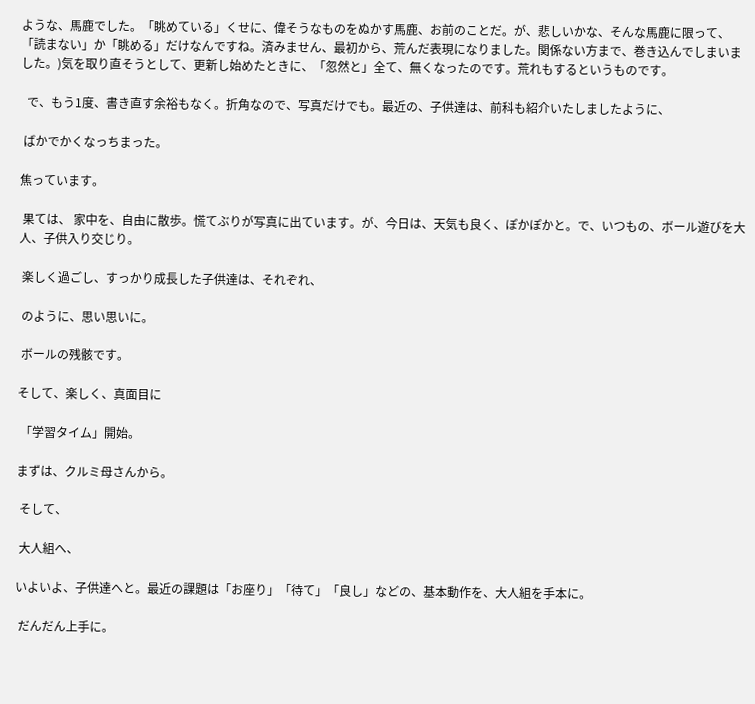ような、馬鹿でした。「眺めている」くせに、偉そうなものをぬかす馬鹿、お前のことだ。が、悲しいかな、そんな馬鹿に限って、「読まない」か「眺める」だけなんですね。済みません、最初から、荒んだ表現になりました。関係ない方まで、巻き込んでしまいました。)気を取り直そうとして、更新し始めたときに、「忽然と」全て、無くなったのです。荒れもするというものです。

  で、もう1度、書き直す余裕もなく。折角なので、写真だけでも。最近の、子供達は、前科も紹介いたしましたように、

 ばかでかくなっちまった。

焦っています。

 果ては、 家中を、自由に散歩。慌てぶりが写真に出ています。が、今日は、天気も良く、ぽかぽかと。で、いつもの、ボール遊びを大人、子供入り交じり。

 楽しく過ごし、すっかり成長した子供達は、それぞれ、

 のように、思い思いに。

 ボールの残骸です。

そして、楽しく、真面目に

 「学習タイム」開始。

まずは、クルミ母さんから。

 そして、

 大人組へ、

いよいよ、子供達へと。最近の課題は「お座り」「待て」「良し」などの、基本動作を、大人組を手本に。

 だんだん上手に。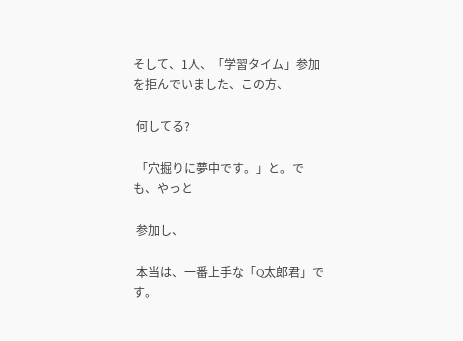そして、1人、「学習タイム」参加を拒んでいました、この方、

 何してる?

 「穴掘りに夢中です。」と。でも、やっと

 参加し、

 本当は、一番上手な「Q太郎君」です。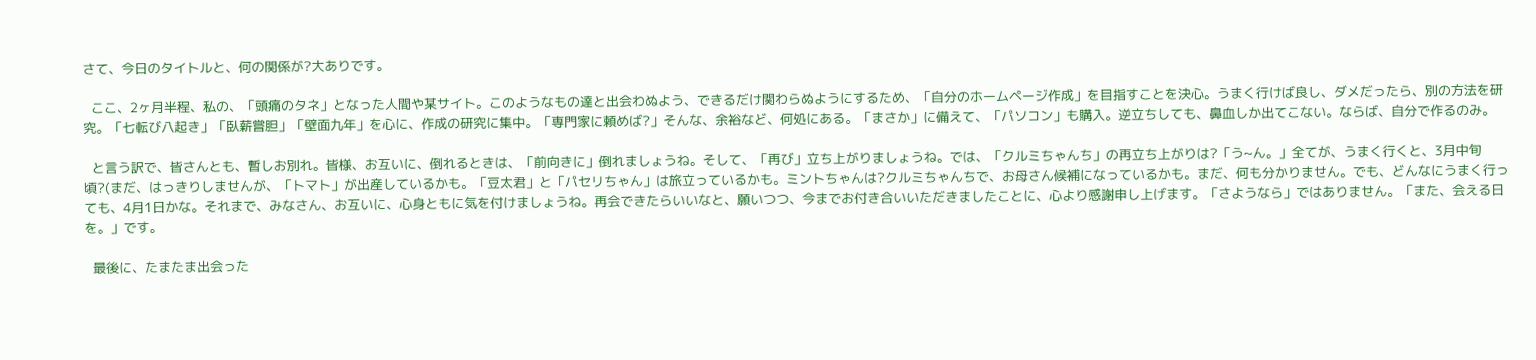さて、今日のタイトルと、何の関係が?大ありです。

  ここ、2ヶ月半程、私の、「頭痛のタネ」となった人間や某サイト。このようなもの達と出会わぬよう、できるだけ関わらぬようにするため、「自分のホームページ作成」を目指すことを決心。うまく行けば良し、ダメだったら、別の方法を研究。「七転び八起き」「臥薪嘗胆」「壁面九年」を心に、作成の研究に集中。「専門家に頼めば?」そんな、余裕など、何処にある。「まさか」に備えて、「パソコン」も購入。逆立ちしても、鼻血しか出てこない。ならば、自分で作るのみ。

  と言う訳で、皆さんとも、暫しお別れ。皆様、お互いに、倒れるときは、「前向きに」倒れましょうね。そして、「再び」立ち上がりましょうね。では、「クルミちゃんち」の再立ち上がりは?「う~ん。」全てが、うまく行くと、3月中旬頃?(まだ、はっきりしませんが、「トマト」が出産しているかも。「豆太君」と「パセリちゃん」は旅立っているかも。ミントちゃんは?クルミちゃんちで、お母さん候補になっているかも。まだ、何も分かりません。でも、どんなにうまく行っても、4月1日かな。それまで、みなさん、お互いに、心身ともに気を付けましょうね。再会できたらいいなと、願いつつ、今までお付き合いいただきましたことに、心より感謝申し上げます。「さようなら」ではありません。「また、会える日を。」です。

  最後に、たまたま出会った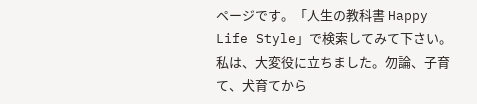ページです。「人生の教科書 Happy Life Style」で検索してみて下さい。私は、大変役に立ちました。勿論、子育て、犬育てから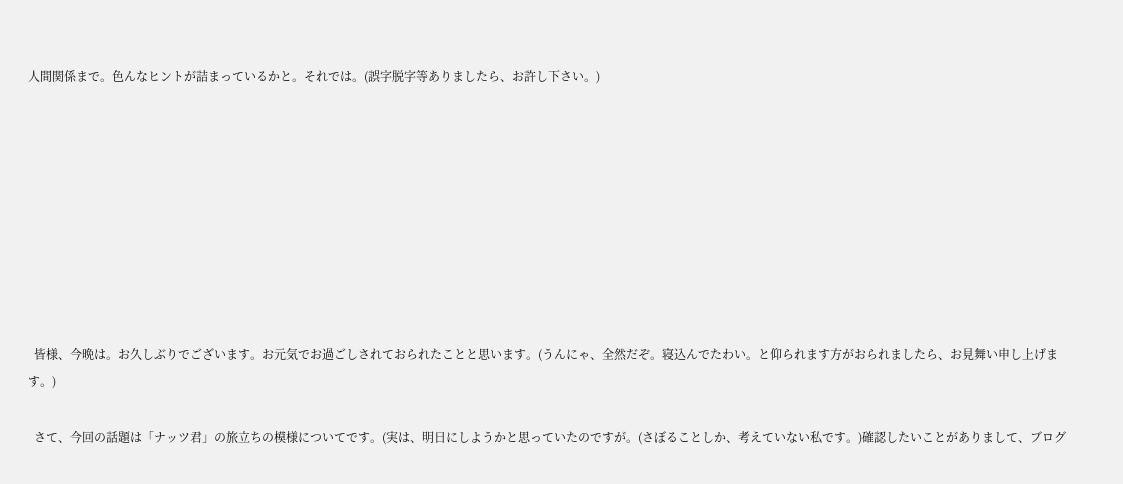人間関係まで。色んなヒントが詰まっているかと。それでは。(誤字脱字等ありましたら、お許し下さい。)









  皆様、今晩は。お久しぶりでございます。お元気でお過ごしされておられたことと思います。(うんにゃ、全然だぞ。寝込んでたわい。と仰られます方がおられましたら、お見舞い申し上げます。)

  さて、今回の話題は「ナッツ君」の旅立ちの模様についてです。(実は、明日にしようかと思っていたのですが。(さぼることしか、考えていない私です。)確認したいことがありまして、ブログ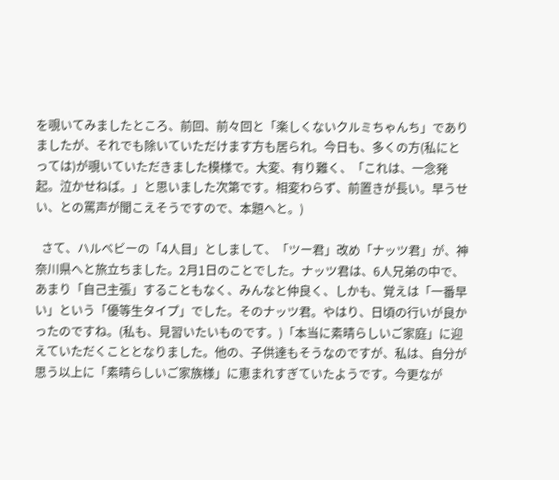を覗いてみましたところ、前回、前々回と「楽しくないクルミちゃんち」でありましたが、それでも除いていただけます方も居られ。今日も、多くの方(私にとっては)が覗いていただきました模様で。大変、有り難く、「これは、一念発起。泣かせねば。」と思いました次第です。相変わらず、前置きが長い。早うせい、との罵声が聞こえそうですので、本題へと。)

  さて、ハルベビーの「4人目」としまして、「ツー君」改め「ナッツ君」が、神奈川県へと旅立ちました。2月1日のことでした。ナッツ君は、6人兄弟の中で、あまり「自己主張」することもなく、みんなと仲良く、しかも、覚えは「一番早い」という「優等生タイプ」でした。そのナッツ君。やはり、日頃の行いが良かったのですね。(私も、見習いたいものです。)「本当に素晴らしいご家庭」に迎えていただくこととなりました。他の、子供達もそうなのですが、私は、自分が思う以上に「素晴らしいご家族様」に恵まれすぎていたようです。今更なが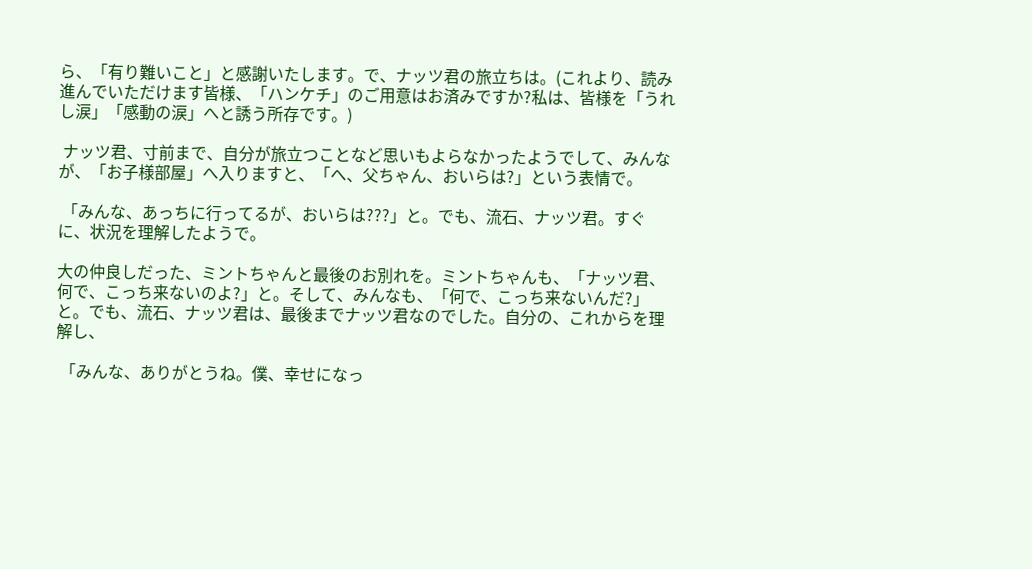ら、「有り難いこと」と感謝いたします。で、ナッツ君の旅立ちは。(これより、読み進んでいただけます皆様、「ハンケチ」のご用意はお済みですか?私は、皆様を「うれし涙」「感動の涙」へと誘う所存です。)

 ナッツ君、寸前まで、自分が旅立つことなど思いもよらなかったようでして、みんなが、「お子様部屋」へ入りますと、「へ、父ちゃん、おいらは?」という表情で。

 「みんな、あっちに行ってるが、おいらは???」と。でも、流石、ナッツ君。すぐに、状況を理解したようで。

大の仲良しだった、ミントちゃんと最後のお別れを。ミントちゃんも、「ナッツ君、何で、こっち来ないのよ?」と。そして、みんなも、「何で、こっち来ないんだ?」と。でも、流石、ナッツ君は、最後までナッツ君なのでした。自分の、これからを理解し、

 「みんな、ありがとうね。僕、幸せになっ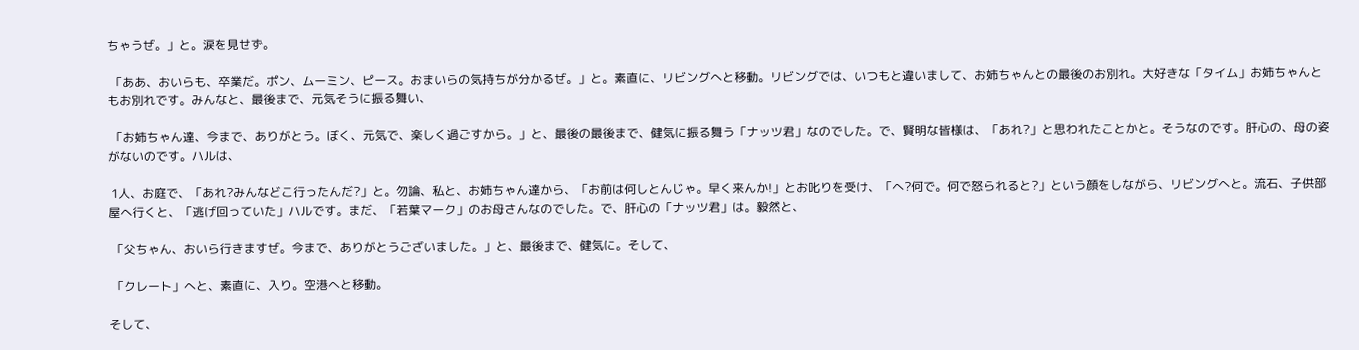ちゃうぜ。」と。涙を見せず。

 「ああ、おいらも、卒業だ。ポン、ムーミン、ピース。おまいらの気持ちが分かるぜ。」と。素直に、リビングへと移動。リビングでは、いつもと違いまして、お姉ちゃんとの最後のお別れ。大好きな「タイム」お姉ちゃんともお別れです。みんなと、最後まで、元気そうに振る舞い、

 「お姉ちゃん達、今まで、ありがとう。ぼく、元気で、楽しく過ごすから。」と、最後の最後まで、健気に振る舞う「ナッツ君」なのでした。で、賢明な皆様は、「あれ?」と思われたことかと。そうなのです。肝心の、母の姿がないのです。ハルは、

 1人、お庭で、「あれ?みんなどこ行ったんだ?」と。勿論、私と、お姉ちゃん達から、「お前は何しとんじゃ。早く来んか!」とお叱りを受け、「へ?何で。何で怒られると?」という顔をしながら、リビングへと。流石、子供部屋へ行くと、「逃げ回っていた」ハルです。まだ、「若葉マーク」のお母さんなのでした。で、肝心の「ナッツ君」は。毅然と、

 「父ちゃん、おいら行きますぜ。今まで、ありがとうございました。」と、最後まで、健気に。そして、

 「クレート」へと、素直に、入り。空港へと移動。

そして、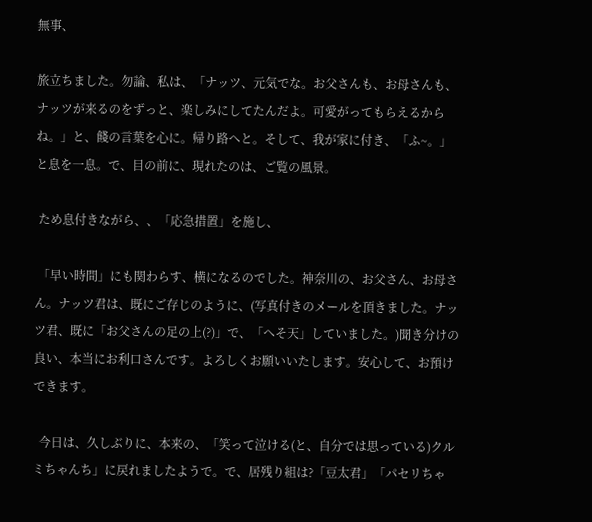無事、

旅立ちました。勿論、私は、「ナッツ、元気でな。お父さんも、お母さんも、ナッツが来るのをずっと、楽しみにしてたんだよ。可愛がってもらえるからね。」と、餞の言葉を心に。帰り路へと。そして、我が家に付き、「ふ~。」と息を一息。で、目の前に、現れたのは、ご覧の風景。

 ため息付きながら、、「応急措置」を施し、

 「早い時間」にも関わらす、横になるのでした。神奈川の、お父さん、お母さん。ナッツ君は、既にご存じのように、(写真付きのメールを頂きました。ナッツ君、既に「お父さんの足の上(?)」で、「へそ天」していました。)聞き分けの良い、本当にお利口さんです。よろしくお願いいたします。安心して、お預けできます。

  今日は、久しぶりに、本来の、「笑って泣ける(と、自分では思っている)クルミちゃんち」に戻れましたようで。で、居残り組は?「豆太君」「パセリちゃ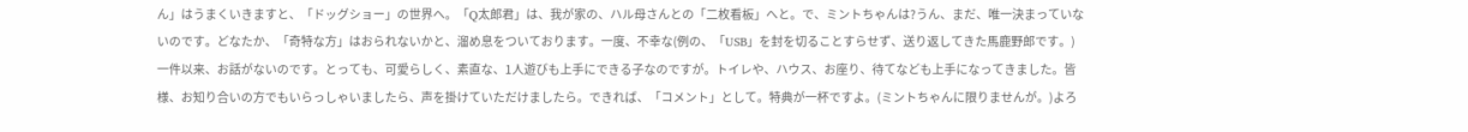ん」はうまくいきますと、「ドッグショー」の世界へ。「Q太郎君」は、我が家の、ハル母さんとの「二枚看板」へと。で、ミントちゃんは?うん、まだ、唯一決まっていないのです。どなたか、「奇特な方」はおられないかと、溜め息をついております。一度、不幸な(例の、「USB」を封を切ることすらせず、送り返してきた馬鹿野郎です。)一件以来、お話がないのです。とっても、可愛らしく、素直な、1人遊びも上手にできる子なのですが。トイレや、ハウス、お座り、待てなども上手になってきました。皆様、お知り合いの方でもいらっしゃいましたら、声を掛けていただけましたら。できれば、「コメント」として。特典が一杯ですよ。(ミントちゃんに限りませんが。)よろ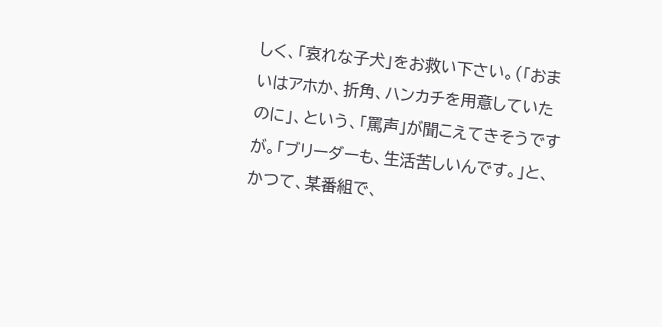しく、「哀れな子犬」をお救い下さい。(「おまいはアホか、折角、ハンカチを用意していたのに」、という、「罵声」が聞こえてきそうですが。「ブリーダーも、生活苦しいんです。」と、かつて、某番組で、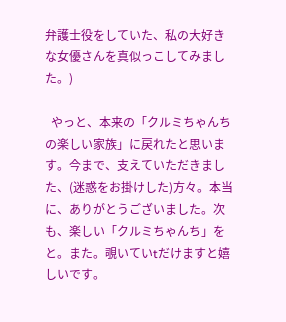弁護士役をしていた、私の大好きな女優さんを真似っこしてみました。)

  やっと、本来の「クルミちゃんちの楽しい家族」に戻れたと思います。今まで、支えていただきました、(迷惑をお掛けした)方々。本当に、ありがとうございました。次も、楽しい「クルミちゃんち」をと。また。覗いていtだけますと嬉しいです。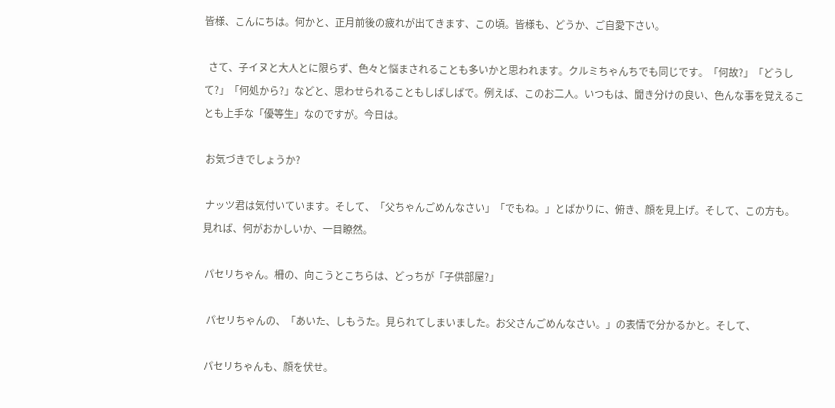皆様、こんにちは。何かと、正月前後の疲れが出てきます、この頃。皆様も、どうか、ご自愛下さい。

  さて、子イヌと大人とに限らず、色々と悩まされることも多いかと思われます。クルミちゃんちでも同じです。「何故?」「どうして?」「何処から?」などと、思わせられることもしばしばで。例えば、このお二人。いつもは、聞き分けの良い、色んな事を覚えることも上手な「優等生」なのですが。今日は。

 お気づきでしょうか?

 ナッツ君は気付いています。そして、「父ちゃんごめんなさい」「でもね。」とばかりに、俯き、顔を見上げ。そして、この方も。見れば、何がおかしいか、一目瞭然。

 パセリちゃん。柵の、向こうとこちらは、どっちが「子供部屋?」

  パセリちゃんの、「あいた、しもうた。見られてしまいました。お父さんごめんなさい。」の表情で分かるかと。そして、

 パセリちゃんも、顔を伏せ。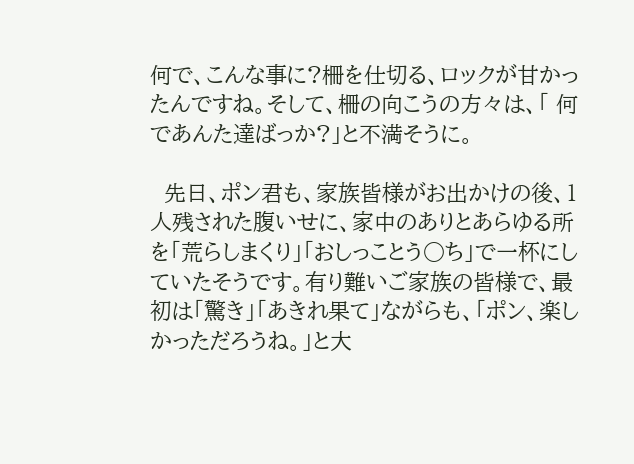何で、こんな事に?柵を仕切る、ロックが甘かったんですね。そして、柵の向こうの方々は、「 何であんた達ばっか?」と不満そうに。

  先日、ポン君も、家族皆様がお出かけの後、1人残された腹いせに、家中のありとあらゆる所を「荒らしまくり」「おしっことう○ち」で一杯にしていたそうです。有り難いご家族の皆様で、最初は「驚き」「あきれ果て」ながらも、「ポン、楽しかっただろうね。」と大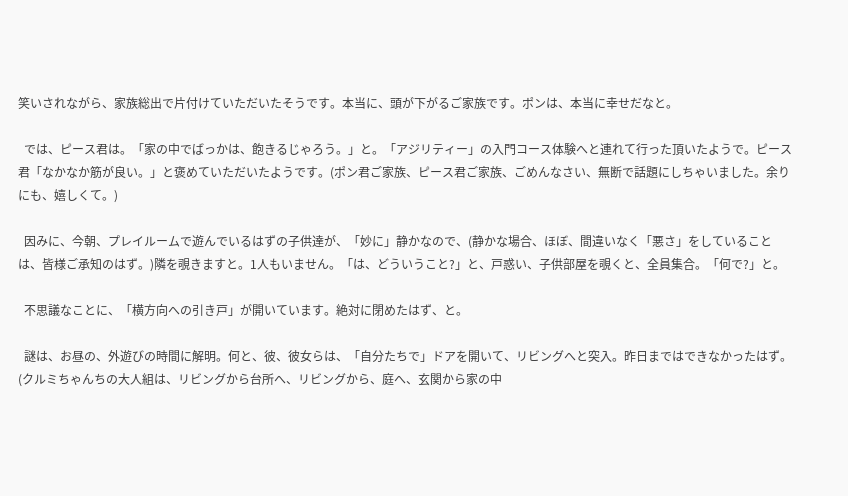笑いされながら、家族総出で片付けていただいたそうです。本当に、頭が下がるご家族です。ポンは、本当に幸せだなと。

  では、ピース君は。「家の中でばっかは、飽きるじゃろう。」と。「アジリティー」の入門コース体験へと連れて行った頂いたようで。ピース君「なかなか筋が良い。」と褒めていただいたようです。(ポン君ご家族、ピース君ご家族、ごめんなさい、無断で話題にしちゃいました。余りにも、嬉しくて。)

  因みに、今朝、プレイルームで遊んでいるはずの子供達が、「妙に」静かなので、(静かな場合、ほぼ、間違いなく「悪さ」をしていることは、皆様ご承知のはず。)隣を覗きますと。1人もいません。「は、どういうこと?」と、戸惑い、子供部屋を覗くと、全員集合。「何で?」と。

  不思議なことに、「横方向への引き戸」が開いています。絶対に閉めたはず、と。

  謎は、お昼の、外遊びの時間に解明。何と、彼、彼女らは、「自分たちで」ドアを開いて、リビングへと突入。昨日まではできなかったはず。(クルミちゃんちの大人組は、リビングから台所へ、リビングから、庭へ、玄関から家の中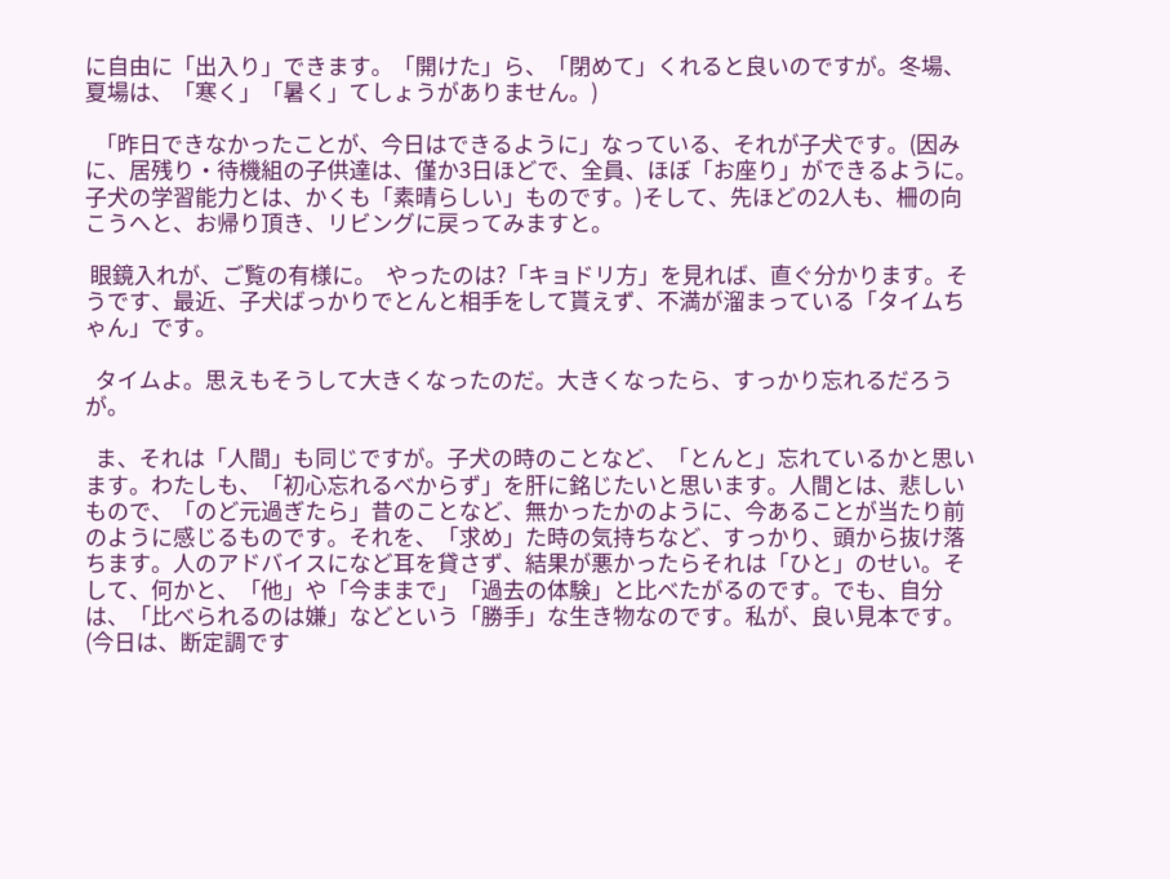に自由に「出入り」できます。「開けた」ら、「閉めて」くれると良いのですが。冬場、夏場は、「寒く」「暑く」てしょうがありません。)

  「昨日できなかったことが、今日はできるように」なっている、それが子犬です。(因みに、居残り・待機組の子供達は、僅か3日ほどで、全員、ほぼ「お座り」ができるように。子犬の学習能力とは、かくも「素晴らしい」ものです。)そして、先ほどの2人も、柵の向こうへと、お帰り頂き、リビングに戻ってみますと。

 眼鏡入れが、ご覧の有様に。  やったのは?「キョドリ方」を見れば、直ぐ分かります。そうです、最近、子犬ばっかりでとんと相手をして貰えず、不満が溜まっている「タイムちゃん」です。

  タイムよ。思えもそうして大きくなったのだ。大きくなったら、すっかり忘れるだろうが。

  ま、それは「人間」も同じですが。子犬の時のことなど、「とんと」忘れているかと思います。わたしも、「初心忘れるべからず」を肝に銘じたいと思います。人間とは、悲しいもので、「のど元過ぎたら」昔のことなど、無かったかのように、今あることが当たり前のように感じるものです。それを、「求め」た時の気持ちなど、すっかり、頭から抜け落ちます。人のアドバイスになど耳を貸さず、結果が悪かったらそれは「ひと」のせい。そして、何かと、「他」や「今ままで」「過去の体験」と比べたがるのです。でも、自分は、「比べられるのは嫌」などという「勝手」な生き物なのです。私が、良い見本です。(今日は、断定調です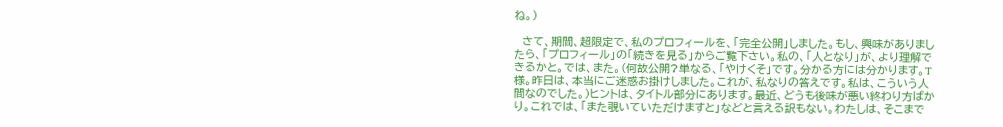ね。)

  さて、期間、超限定で、私のプロフィールを、「完全公開」しました。もし、興味がありましたら、「プロフィール」の「続きを見る」からご覧下さい。私の、「人となり」が、より理解できるかと。では、また。(何故公開?単なる、「やけくそ」です。分かる方には分かります。T様。昨日は、本当にご迷惑お掛けしました。これが、私なりの答えです。私は、こういう人間なのでした。)ヒントは、タイトル部分にあります。最近、どうも後味が悪い終わり方ばかり。これでは、「また覗いていただけますと」などと言える訳もない。わたしは、そこまで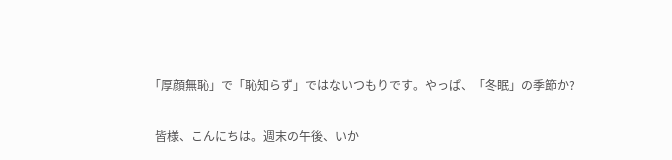「厚顔無恥」で「恥知らず」ではないつもりです。やっぱ、「冬眠」の季節か?

  皆様、こんにちは。週末の午後、いか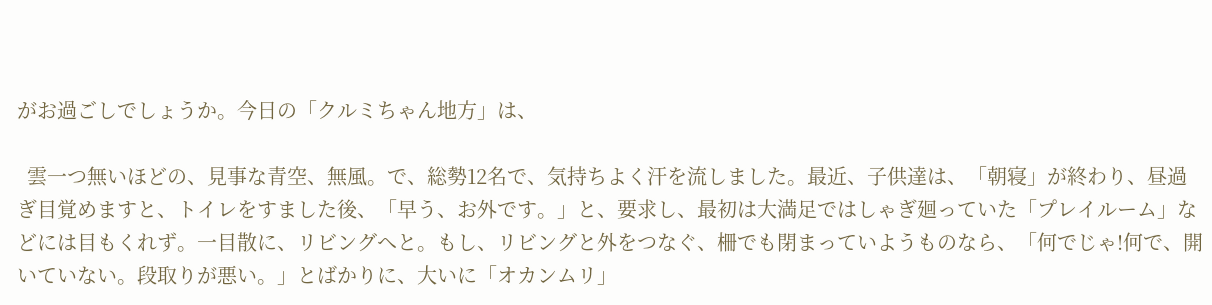がお過ごしでしょうか。今日の「クルミちゃん地方」は、

  雲一つ無いほどの、見事な青空、無風。で、総勢12名で、気持ちよく汗を流しました。最近、子供達は、「朝寝」が終わり、昼過ぎ目覚めますと、トイレをすました後、「早う、お外です。」と、要求し、最初は大満足ではしゃぎ廻っていた「プレイルーム」などには目もくれず。一目散に、リビングへと。もし、リビングと外をつなぐ、柵でも閉まっていようものなら、「何でじゃ!何で、開いていない。段取りが悪い。」とばかりに、大いに「オカンムリ」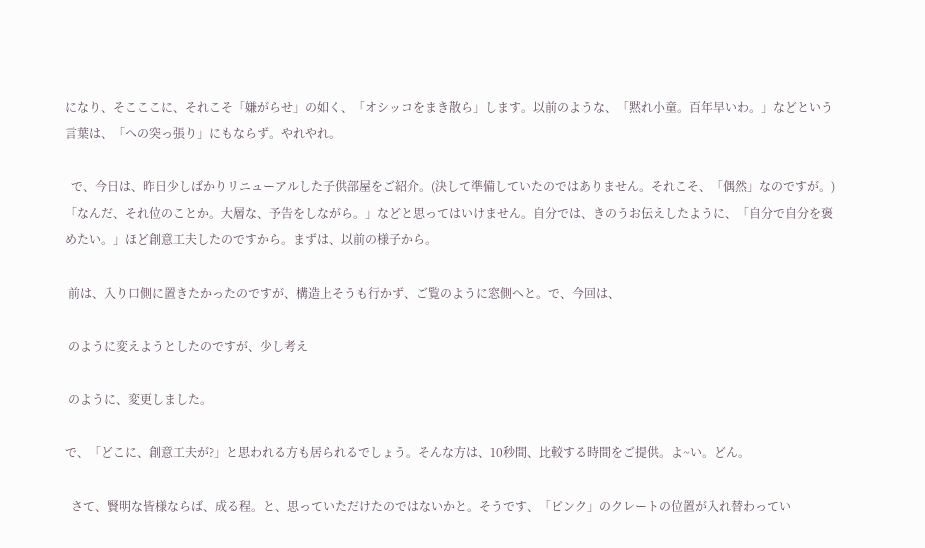になり、そこここに、それこそ「嫌がらせ」の如く、「オシッコをまき散ら」します。以前のような、「黙れ小童。百年早いわ。」などという言葉は、「への突っ張り」にもならず。やれやれ。

  で、今日は、昨日少しばかりリニューアルした子供部屋をご紹介。(決して準備していたのではありません。それこそ、「偶然」なのですが。)「なんだ、それ位のことか。大層な、予告をしながら。」などと思ってはいけません。自分では、きのうお伝えしたように、「自分で自分を褒めたい。」ほど創意工夫したのですから。まずは、以前の様子から。

 前は、入り口側に置きたかったのですが、構造上そうも行かず、ご覧のように窓側へと。で、今回は、

 のように変えようとしたのですが、少し考え

 のように、変更しました。

で、「どこに、創意工夫が?」と思われる方も居られるでしょう。そんな方は、10秒間、比較する時間をご提供。よ~い。どん。

  さて、賢明な皆様ならば、成る程。と、思っていただけたのではないかと。そうです、「ピンク」のクレートの位置が入れ替わってい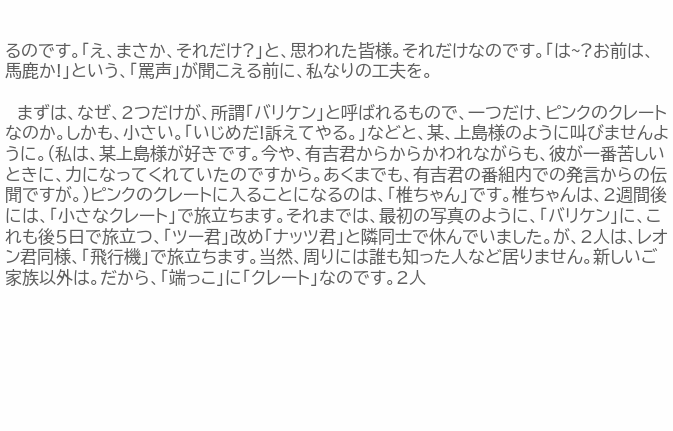るのです。「え、まさか、それだけ?」と、思われた皆様。それだけなのです。「は~?お前は、馬鹿か!」という、「罵声」が聞こえる前に、私なりの工夫を。

  まずは、なぜ、2つだけが、所謂「バリケン」と呼ばれるもので、一つだけ、ピンクのクレートなのか。しかも、小さい。「いじめだ!訴えてやる。」などと、某、上島様のように叫びませんように。(私は、某上島様が好きです。今や、有吉君からからかわれながらも、彼が一番苦しいときに、力になってくれていたのですから。あくまでも、有吉君の番組内での発言からの伝聞ですが。)ピンクのクレートに入ることになるのは、「椎ちゃん」です。椎ちゃんは、2週間後には、「小さなクレート」で旅立ちます。それまでは、最初の写真のように、「バリケン」に、これも後5日で旅立つ、「ツー君」改め「ナッツ君」と隣同士で休んでいました。が、2人は、レオン君同様、「飛行機」で旅立ちます。当然、周りには誰も知った人など居りません。新しいご家族以外は。だから、「端っこ」に「クレート」なのです。2人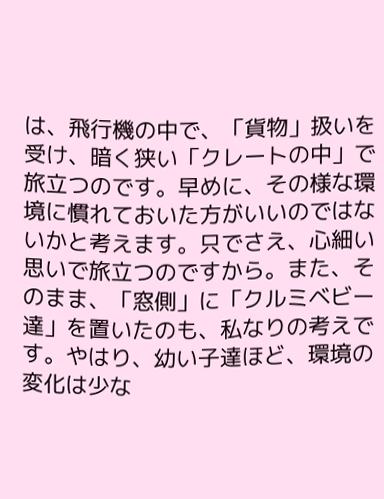は、飛行機の中で、「貨物」扱いを受け、暗く狭い「クレートの中」で旅立つのです。早めに、その様な環境に慣れておいた方がいいのではないかと考えます。只でさえ、心細い思いで旅立つのですから。また、そのまま、「窓側」に「クルミベビー達」を置いたのも、私なりの考えです。やはり、幼い子達ほど、環境の変化は少な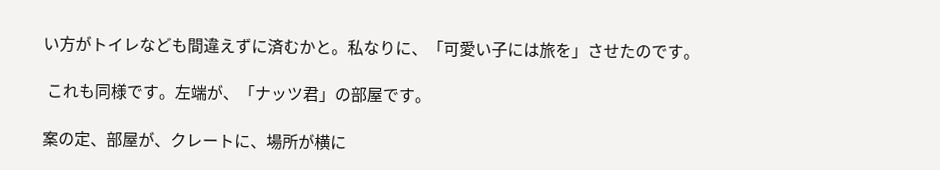い方がトイレなども間違えずに済むかと。私なりに、「可愛い子には旅を」させたのです。

 これも同様です。左端が、「ナッツ君」の部屋です。

案の定、部屋が、クレートに、場所が横に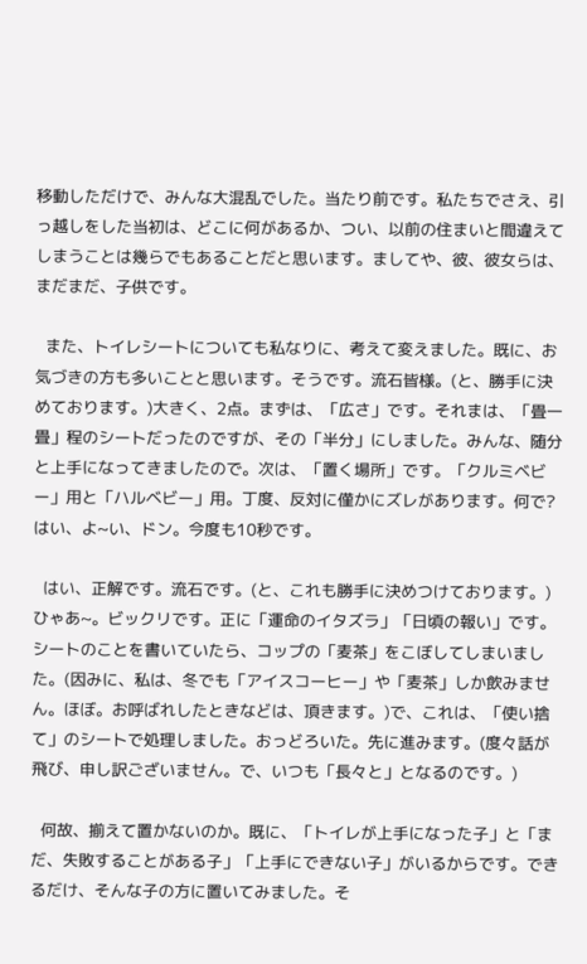移動しただけで、みんな大混乱でした。当たり前です。私たちでさえ、引っ越しをした当初は、どこに何があるか、つい、以前の住まいと間違えてしまうことは幾らでもあることだと思います。ましてや、彼、彼女らは、まだまだ、子供です。

  また、トイレシートについても私なりに、考えて変えました。既に、お気づきの方も多いことと思います。そうです。流石皆様。(と、勝手に決めております。)大きく、2点。まずは、「広さ」です。それまは、「畳一畳」程のシートだったのですが、その「半分」にしました。みんな、随分と上手になってきましたので。次は、「置く場所」です。「クルミベビー」用と「ハルベビー」用。丁度、反対に僅かにズレがあります。何で?はい、よ~い、ドン。今度も10秒です。

  はい、正解です。流石です。(と、これも勝手に決めつけております。)ひゃあ~。ビックリです。正に「運命のイタズラ」「日頃の報い」です。シートのことを書いていたら、コップの「麦茶」をこぼしてしまいました。(因みに、私は、冬でも「アイスコーヒー」や「麦茶」しか飲みません。ほぼ。お呼ばれしたときなどは、頂きます。)で、これは、「使い捨て」のシートで処理しました。おっどろいた。先に進みます。(度々話が飛び、申し訳ございません。で、いつも「長々と」となるのです。)

  何故、揃えて置かないのか。既に、「トイレが上手になった子」と「まだ、失敗することがある子」「上手にできない子」がいるからです。できるだけ、そんな子の方に置いてみました。そ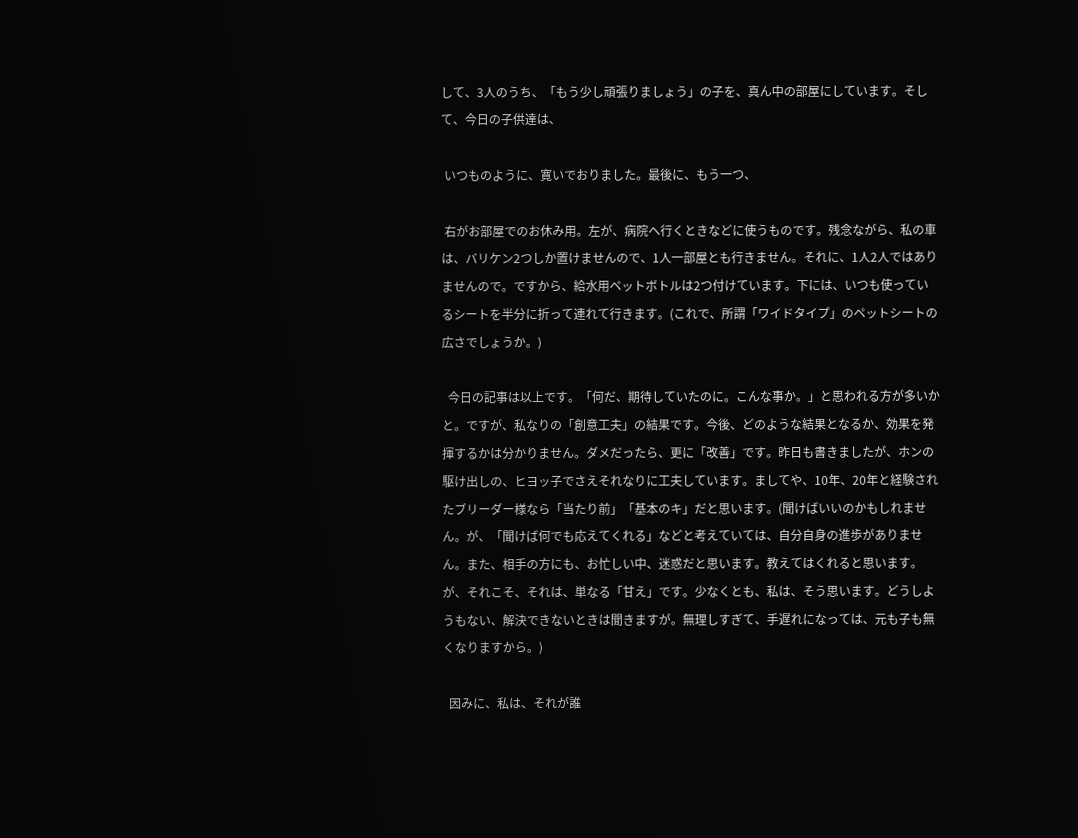して、3人のうち、「もう少し頑張りましょう」の子を、真ん中の部屋にしています。そして、今日の子供達は、

 いつものように、寛いでおりました。最後に、もう一つ、

 右がお部屋でのお休み用。左が、病院へ行くときなどに使うものです。残念ながら、私の車は、バリケン2つしか置けませんので、1人一部屋とも行きません。それに、1人2人ではありませんので。ですから、給水用ペットボトルは2つ付けています。下には、いつも使っているシートを半分に折って連れて行きます。(これで、所謂「ワイドタイプ」のペットシートの広さでしょうか。)

  今日の記事は以上です。「何だ、期待していたのに。こんな事か。」と思われる方が多いかと。ですが、私なりの「創意工夫」の結果です。今後、どのような結果となるか、効果を発揮するかは分かりません。ダメだったら、更に「改善」です。昨日も書きましたが、ホンの駆け出しの、ヒヨッ子でさえそれなりに工夫しています。ましてや、10年、20年と経験されたブリーダー様なら「当たり前」「基本のキ」だと思います。(聞けばいいのかもしれません。が、「聞けば何でも応えてくれる」などと考えていては、自分自身の進歩がありません。また、相手の方にも、お忙しい中、迷惑だと思います。教えてはくれると思います。が、それこそ、それは、単なる「甘え」です。少なくとも、私は、そう思います。どうしようもない、解決できないときは聞きますが。無理しすぎて、手遅れになっては、元も子も無くなりますから。)

  因みに、私は、それが誰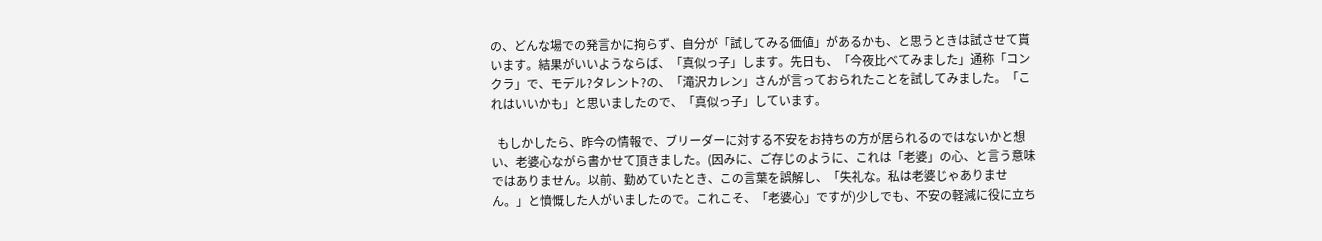の、どんな場での発言かに拘らず、自分が「試してみる価値」があるかも、と思うときは試させて貰います。結果がいいようならば、「真似っ子」します。先日も、「今夜比べてみました」通称「コンクラ」で、モデル?タレント?の、「滝沢カレン」さんが言っておられたことを試してみました。「これはいいかも」と思いましたので、「真似っ子」しています。

  もしかしたら、昨今の情報で、ブリーダーに対する不安をお持ちの方が居られるのではないかと想い、老婆心ながら書かせて頂きました。(因みに、ご存じのように、これは「老婆」の心、と言う意味ではありません。以前、勤めていたとき、この言葉を誤解し、「失礼な。私は老婆じゃありません。」と憤慨した人がいましたので。これこそ、「老婆心」ですが)少しでも、不安の軽減に役に立ち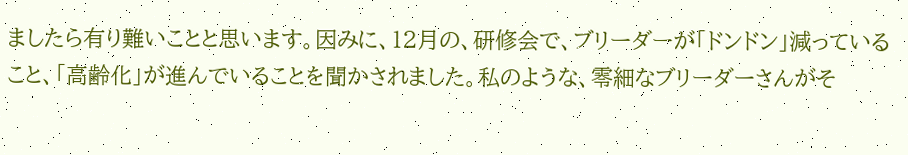ましたら有り難いことと思います。因みに、12月の、研修会で、ブリーダーが「ドンドン」減っていること、「高齢化」が進んでいることを聞かされました。私のような、零細なブリーダーさんがそ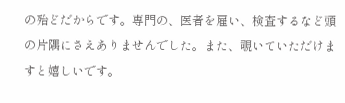の殆どだからです。専門の、医者を雇い、検査するなど頭の片隅にさえありませんでした。また、覗いていただけますと嬉しいです。